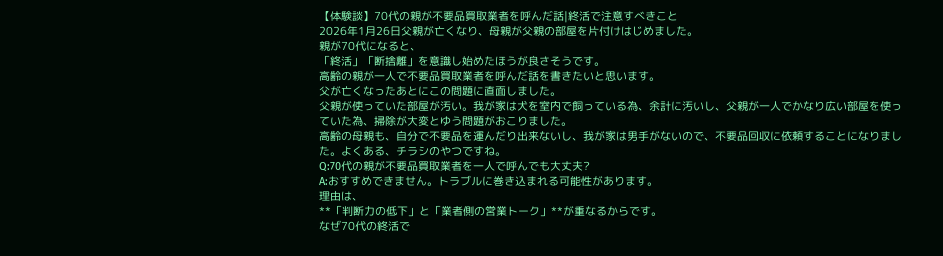【体験談】70代の親が不要品買取業者を呼んだ話|終活で注意すべきこと
2026年1月26日父親が亡くなり、母親が父親の部屋を片付けはじめました。
親が70代になると、
「終活」「断捨離」を意識し始めたほうが良さそうです。
高齢の親が一人で不要品買取業者を呼んだ話を書きたいと思います。
父が亡くなったあとにこの問題に直面しました。
父親が使っていた部屋が汚い。我が家は犬を室内で飼っている為、余計に汚いし、父親が一人でかなり広い部屋を使っていた為、掃除が大変とゆう問題がおこりました。
高齢の母親も、自分で不要品を運んだり出来ないし、我が家は男手がないので、不要品回収に依頼することになりました。よくある、チラシのやつですね。
Q:70代の親が不要品買取業者を一人で呼んでも大丈夫?
A:おすすめできません。トラブルに巻き込まれる可能性があります。
理由は、
**「判断力の低下」と「業者側の営業トーク」**が重なるからです。
なぜ70代の終活で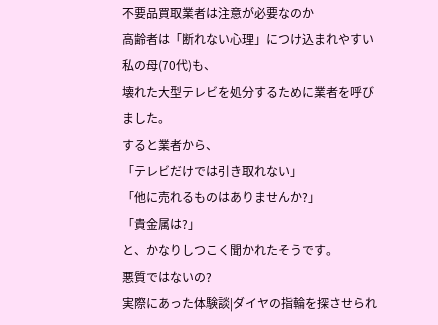不要品買取業者は注意が必要なのか
高齢者は「断れない心理」につけ込まれやすい
私の母(70代)も、
壊れた大型テレビを処分するために業者を呼びました。
すると業者から、
「テレビだけでは引き取れない」
「他に売れるものはありませんか?」
「貴金属は?」
と、かなりしつこく聞かれたそうです。
悪質ではないの?
実際にあった体験談|ダイヤの指輪を探させられ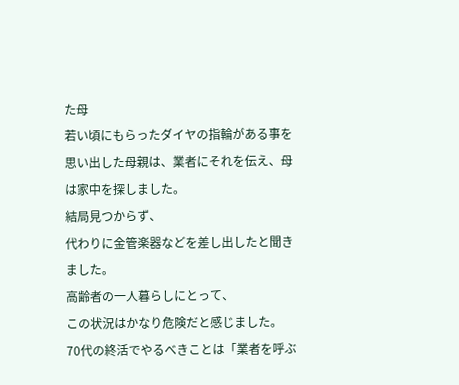た母
若い頃にもらったダイヤの指輪がある事を思い出した母親は、業者にそれを伝え、母は家中を探しました。
結局見つからず、
代わりに金管楽器などを差し出したと聞きました。
高齢者の一人暮らしにとって、
この状況はかなり危険だと感じました。
70代の終活でやるべきことは「業者を呼ぶ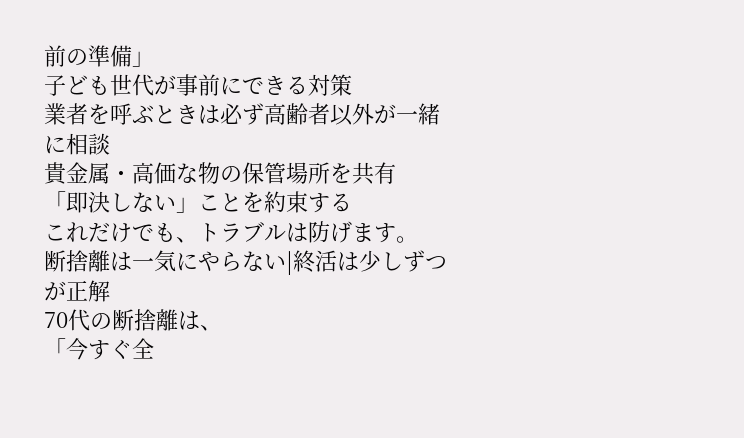前の準備」
子ども世代が事前にできる対策
業者を呼ぶときは必ず高齢者以外が一緒に相談
貴金属・高価な物の保管場所を共有
「即決しない」ことを約束する
これだけでも、トラブルは防げます。
断捨離は一気にやらない|終活は少しずつが正解
70代の断捨離は、
「今すぐ全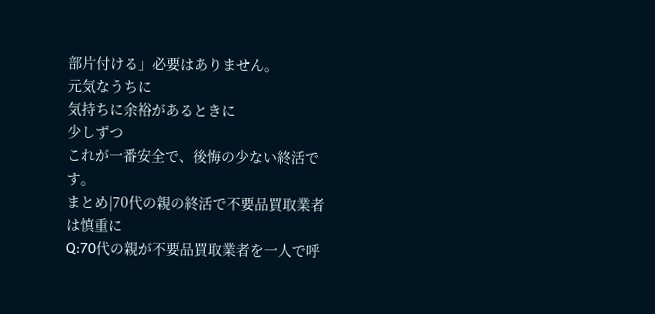部片付ける」必要はありません。
元気なうちに
気持ちに余裕があるときに
少しずつ
これが一番安全で、後悔の少ない終活です。
まとめ|70代の親の終活で不要品買取業者は慎重に
Q:70代の親が不要品買取業者を一人で呼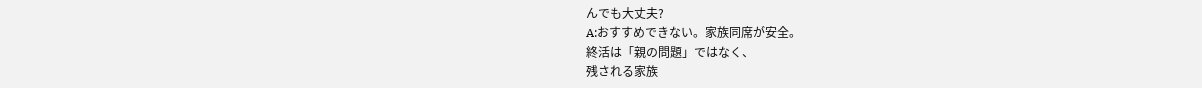んでも大丈夫?
A:おすすめできない。家族同席が安全。
終活は「親の問題」ではなく、
残される家族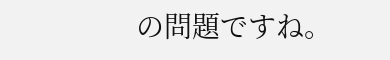の問題ですね。